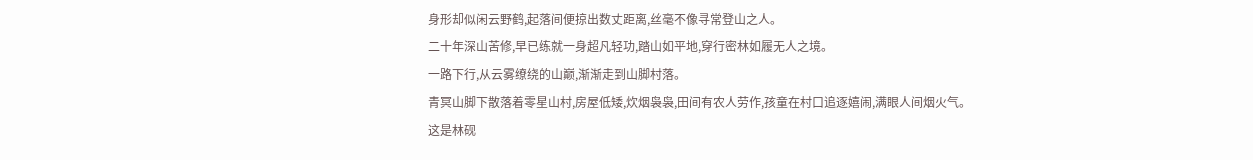身形却似闲云野鹤,起落间便掠出数丈距离,丝毫不像寻常登山之人。
二十年深山苦修,早已练就一身超凡轻功,踏山如平地,穿行密林如履无人之境。
一路下行,从云雾缭绕的山巅,渐渐走到山脚村落。
青冥山脚下散落着零星山村,房屋低矮,炊烟袅袅,田间有农人劳作,孩童在村口追逐嬉闹,满眼人间烟火气。
这是林砚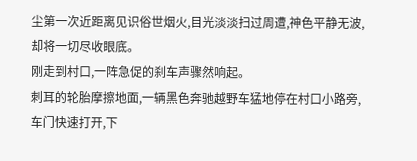尘第一次近距离见识俗世烟火,目光淡淡扫过周遭,神色平静无波,却将一切尽收眼底。
刚走到村口,一阵急促的刹车声骤然响起。
刺耳的轮胎摩擦地面,一辆黑色奔驰越野车猛地停在村口小路旁,车门快速打开,下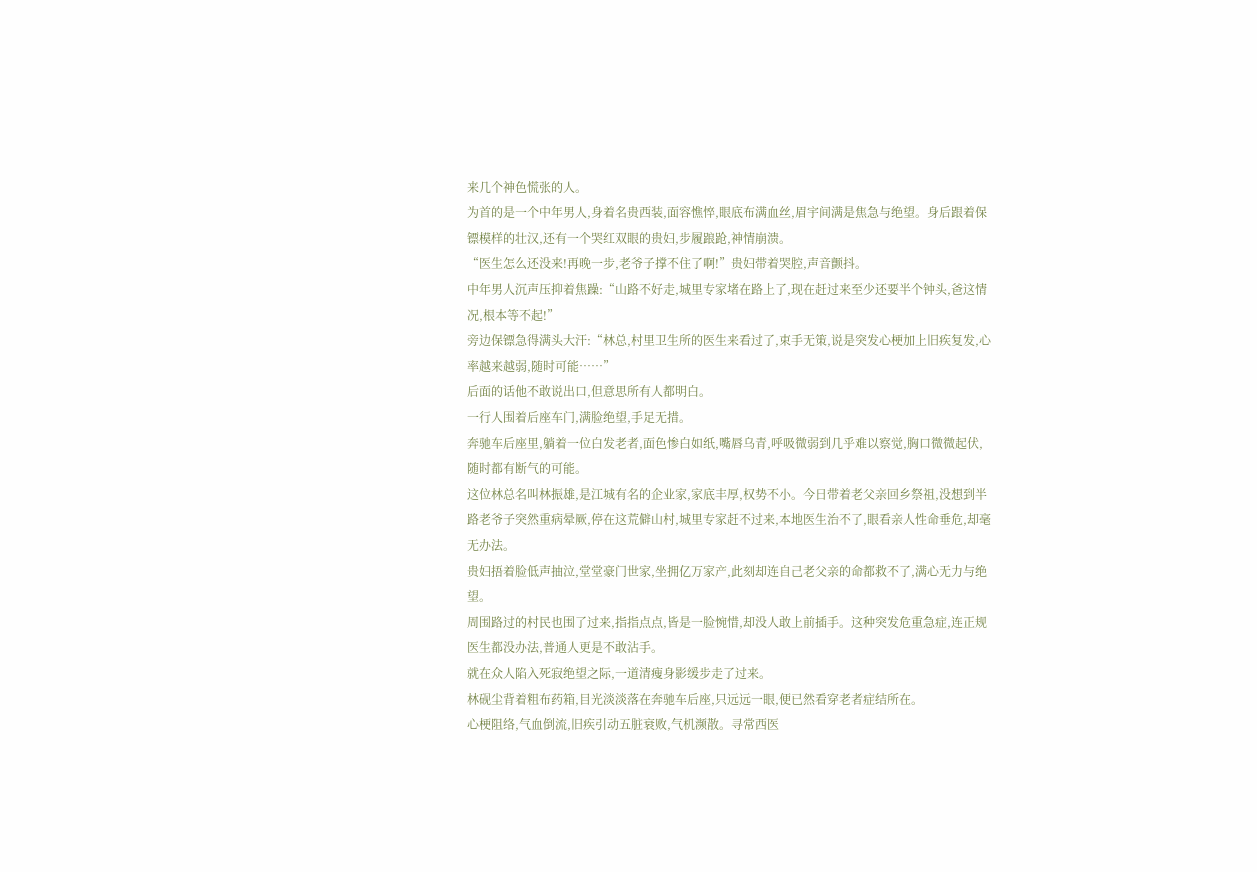来几个神色慌张的人。
为首的是一个中年男人,身着名贵西装,面容憔悴,眼底布满血丝,眉宇间满是焦急与绝望。身后跟着保镖模样的壮汉,还有一个哭红双眼的贵妇,步履踉跄,神情崩溃。
“医生怎么还没来!再晚一步,老爷子撑不住了啊!”贵妇带着哭腔,声音颤抖。
中年男人沉声压抑着焦躁:“山路不好走,城里专家堵在路上了,现在赶过来至少还要半个钟头,爸这情况,根本等不起!”
旁边保镖急得满头大汗:“林总,村里卫生所的医生来看过了,束手无策,说是突发心梗加上旧疾复发,心率越来越弱,随时可能……”
后面的话他不敢说出口,但意思所有人都明白。
一行人围着后座车门,满脸绝望,手足无措。
奔驰车后座里,躺着一位白发老者,面色惨白如纸,嘴唇乌青,呼吸微弱到几乎难以察觉,胸口微微起伏,随时都有断气的可能。
这位林总名叫林振雄,是江城有名的企业家,家底丰厚,权势不小。今日带着老父亲回乡祭祖,没想到半路老爷子突然重病晕厥,停在这荒僻山村,城里专家赶不过来,本地医生治不了,眼看亲人性命垂危,却毫无办法。
贵妇捂着脸低声抽泣,堂堂豪门世家,坐拥亿万家产,此刻却连自己老父亲的命都救不了,满心无力与绝望。
周围路过的村民也围了过来,指指点点,皆是一脸惋惜,却没人敢上前插手。这种突发危重急症,连正规医生都没办法,普通人更是不敢沾手。
就在众人陷入死寂绝望之际,一道清瘦身影缓步走了过来。
林砚尘背着粗布药箱,目光淡淡落在奔驰车后座,只远远一眼,便已然看穿老者症结所在。
心梗阻络,气血倒流,旧疾引动五脏衰败,气机濒散。寻常西医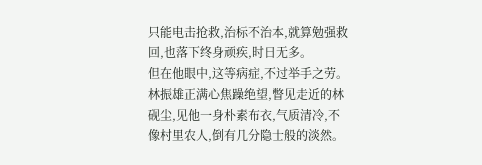只能电击抢救,治标不治本,就算勉强救回,也落下终身顽疾,时日无多。
但在他眼中,这等病症,不过举手之劳。
林振雄正满心焦躁绝望,瞥见走近的林砚尘,见他一身朴素布衣,气质清冷,不像村里农人,倒有几分隐士般的淡然。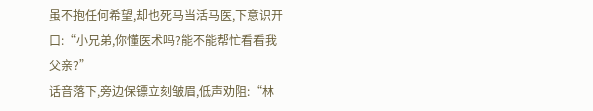虽不抱任何希望,却也死马当活马医,下意识开口:“小兄弟,你懂医术吗?能不能帮忙看看我父亲?”
话音落下,旁边保镖立刻皱眉,低声劝阻:“林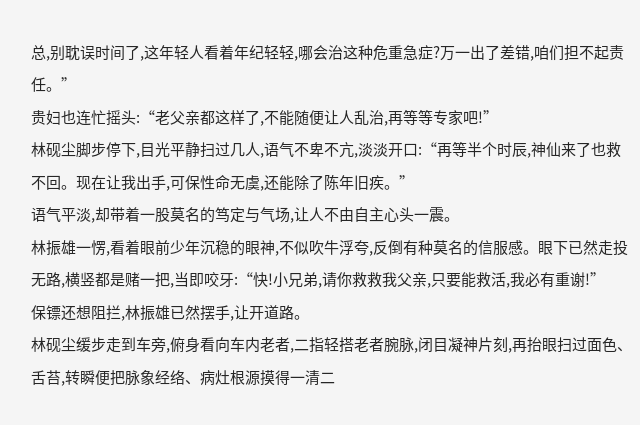总,别耽误时间了,这年轻人看着年纪轻轻,哪会治这种危重急症?万一出了差错,咱们担不起责任。”
贵妇也连忙摇头:“老父亲都这样了,不能随便让人乱治,再等等专家吧!”
林砚尘脚步停下,目光平静扫过几人,语气不卑不亢,淡淡开口:“再等半个时辰,神仙来了也救不回。现在让我出手,可保性命无虞,还能除了陈年旧疾。”
语气平淡,却带着一股莫名的笃定与气场,让人不由自主心头一震。
林振雄一愣,看着眼前少年沉稳的眼神,不似吹牛浮夸,反倒有种莫名的信服感。眼下已然走投无路,横竖都是赌一把,当即咬牙:“快!小兄弟,请你救救我父亲,只要能救活,我必有重谢!”
保镖还想阻拦,林振雄已然摆手,让开道路。
林砚尘缓步走到车旁,俯身看向车内老者,二指轻搭老者腕脉,闭目凝神片刻,再抬眼扫过面色、舌苔,转瞬便把脉象经络、病灶根源摸得一清二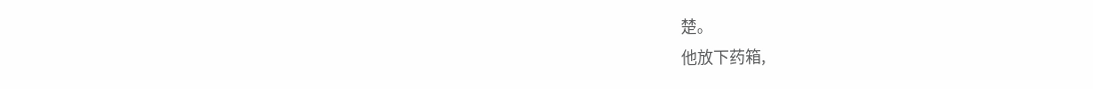楚。
他放下药箱,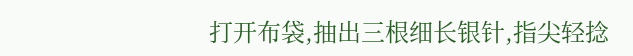打开布袋,抽出三根细长银针,指尖轻捻